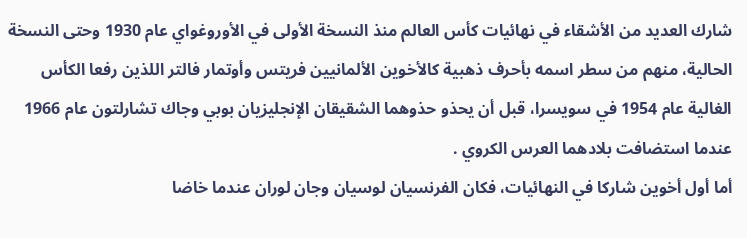شارك العديد من الأشقاء في نهائيات كأس العالم منذ النسخة الأولى في الأوروغواي عام 1930 وحتى النسخة الحالية، منهم من سطر اسمه بأحرف ذهبية كالأخوين الألمانيين فريتس وأوتمار فالتر اللذين رفعا الكأس الغالية عام 1954 في سويسرا، قبل أن يحذو حذوهما الشقيقان الإنجليزيان بوبي وجاك تشارلتون عام 1966 عندما استضافت بلادهما العرس الكروي .
أما أول أخوين شاركا في النهائيات، فكان الفرنسيان لوسيان وجان لوران عندما خاضا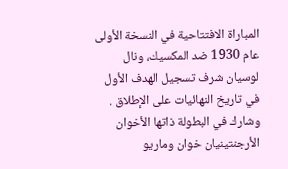المباراة الافتتاحية في النسخة الأولى عام 1930 ضد المكسيك، ونال لوسيان شرف تسجيل الهدف الأول في تاريخ النهائيات على الإطلاق .
وشارك في البطولة ذاتها الأخوان الأرجنتينيان خوان وماريو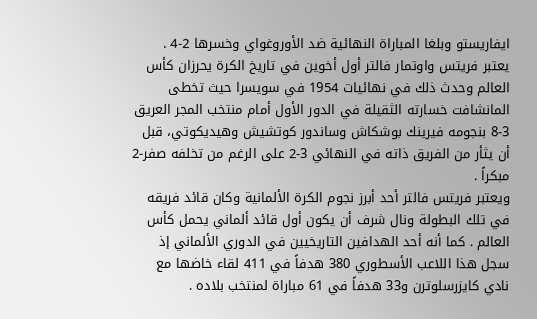ايفاريستو وبلغا المباراة النهائية ضد الأوروغواي وخسرها 2-4 .
يعتبر فريتس واوتمار فالتر أول أخوين في تاريخ الكرة يحرزان كأس العالم وحدث ذلك في نهائيات 1954 في سويسرا حيث تخطى المانشافت خسارته الثقيلة في الدور الأول أمام منتخب المجر العريق 3-8 بنجومه فيرينك بوشكاش وساندور كوتشيش وهيديكوتي، قبل أن يثأر من الفريق ذاته في النهائي 3-2 على الرغم من تخلفه صفر-2 مبكراً .
ويعتبر فريتس فالتر أحد أبرز نجوم الكرة الألمانية وكان قائد فريقه في تلك البطولة ونال شرف أن يكون أول قائد ألماني يحمل كأس العالم . كما أنه أحد الهدافين التاريخيين في الدوري الألماني إذ سجل هذا اللاعب الأسطوري 380 هدفاً في 411 لقاء خاضها مع نادي كايزرسلوترن و33 هدفاً في 61 مباراة لمنتخب بلاده .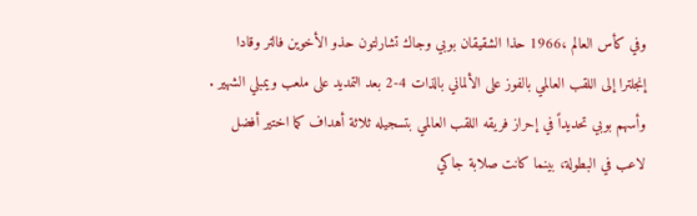وفي كأس العالم ،1966 حذا الشقيقان بوبي وجاك تشارلتون حذو الأخوين فالتر وقادا إنجلترا إلى اللقب العالمي بالفوز على الألماني بالذات 4-2 بعد التمديد على ملعب ويمبلي الشهير .
وأسهم بوبي تحديداً في إحراز فريقه اللقب العالمي بتسجيله ثلاثة أهداف كما اختير أفضل لاعب في البطولة، بينما كانت صلابة جاكي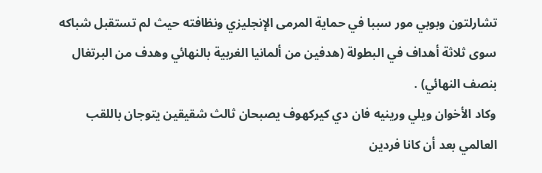تشارلتون وبوبي مور سببا في حماية المرمى الإنجليزي ونظافته حيث لم تستقبل شباكه سوى ثلاثة أهداف في البطولة (هدفين من ألمانيا الغربية بالنهائي وهدف من البرتغال بنصف النهائي) .
وكاد الأخوان ويلي ورينيه فان دي كيركهوف يصبحان ثالث شقيقين يتوجان باللقب العالمي بعد أن كانا فردين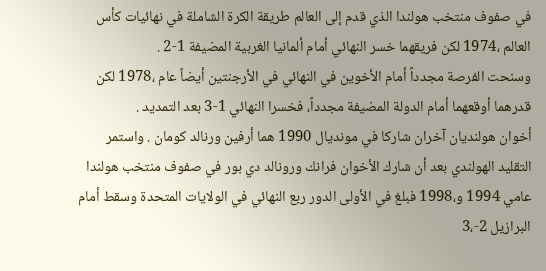في صفوف منتخب هولندا الذي قدم إلى العالم طريقة الكرة الشاملة في نهائيات كأس العالم ،1974 لكن فريقهما خسر النهائي أمام ألمانيا الغربية المضيفة 1-2 .
وسنحت الفرصة مجدداً أمام الأخوين في النهائي في الأرجنتين أيضاً عام ،1978 لكن قدرهما أوقعهما أمام الدولة المضيفة مجدداً، فخسرا النهائي 1-3 بعد التمديد .
أخوان هولنديان آخران شاركا في مونديال 1990 هما أرفين ورنالد كومان . واستمر التقليد الهولندي بعد أن شارك الأخوان فرانك ورونالد دي بور في صفوف منتخب هولندا عامي 1994 و،1998 فبلغ في الأولى الدور ربع النهائي في الولايات المتحدة وسقط أمام البرازيل 2-،3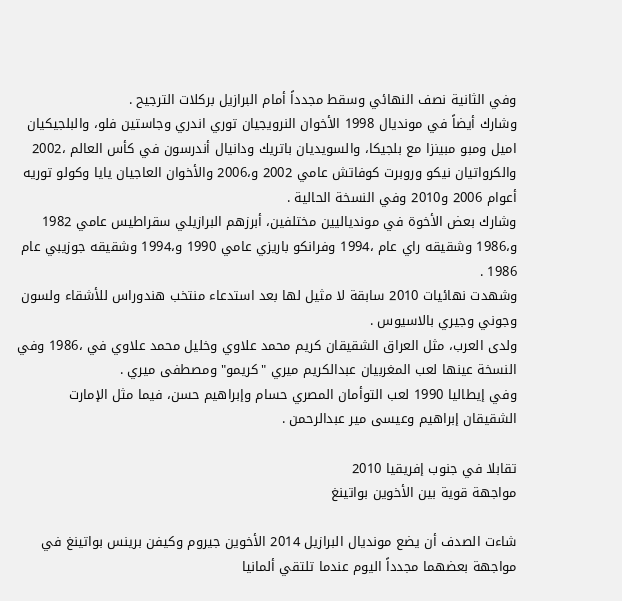وفي الثانية نصف النهائي وسقط مجدداً أمام البرازيل بركلات الترجيح .
وشارك أيضاً في مونديال 1998 الأخوان النرويجيان توري اندري وجاستين فلو، والبلجيكيان اميل ومبو مبينزا مع بلجيكا، والسويديان باتريك ودانيال أندرسون في كأس العالم ،2002 والكرواتيان نيكو وروبرت كوفاتش عامي 2002 و،2006 والأخوان العاجيان يايا وكولو توريه أعوام 2006 و2010 وفي النسخة الحالية .
وشارك بعض الأخوة في موندياليين مختلفين، أبرزهم البرازيلي سقراطيس عامي 1982 و،1986 وشقيقه راي عام ،1994 وفرانكو باريزي عامي 1990 و،1994 وشقيقه جوزيبي عام 1986 .
وشهدت نهائيات 2010 سابقة لا مثيل لها بعد استدعاء منتخب هندوراس للأشقاء ولسون وجوني وجيري بالاسيوس .
ولدى العرب، مثل العراق الشقيقان كريم محمد علاوي وخليل محمد علاوي في ،1986 وفي النسخة عينها لعب المغربيان عبدالكريم ميري "كريمو" ومصطفى ميري .
وفي إيطاليا 1990 لعب التوأمان المصري حسام وإبراهيم حسن، فيما مثل الإمارت الشقيقان إبراهيم وعيسى مير عبدالرحمن .

تقابلا في جنوب إفريقيا 2010
مواجهة قوية بين الأخوين بواتينغ

شاءت الصدف أن يضع مونديال البرازيل 2014 الأخوين جيروم وكيفن برينس بواتينغ في مواجهة بعضهما مجدداً اليوم عندما تلتقي ألمانيا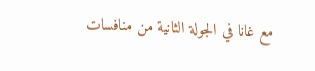مع غانا في الجولة الثانية من منافسات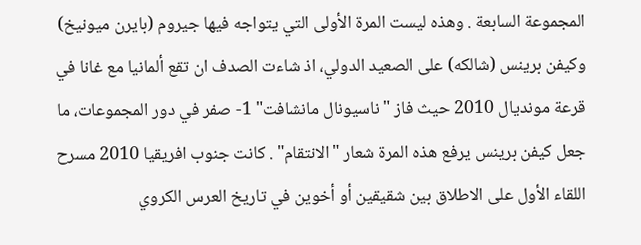المجموعة السابعة . وهذه ليست المرة الأولى التي يتواجه فيها جيروم (بايرن ميونيخ) وكيفن برينس (شالكه) على الصعيد الدولي، اذ شاءت الصدف ان تقع ألمانيا مع غانا في قرعة مونديال 2010 حيث فاز "ناسيونال مانشافت" 1- صفر في دور المجموعات، ما جعل كيفن برينس يرفع هذه المرة شعار "الانتقام" . كانت جنوب افريقيا 2010 مسرح اللقاء الأول على الاطلاق بين شقيقين أو أخوين في تاريخ العرس الكروي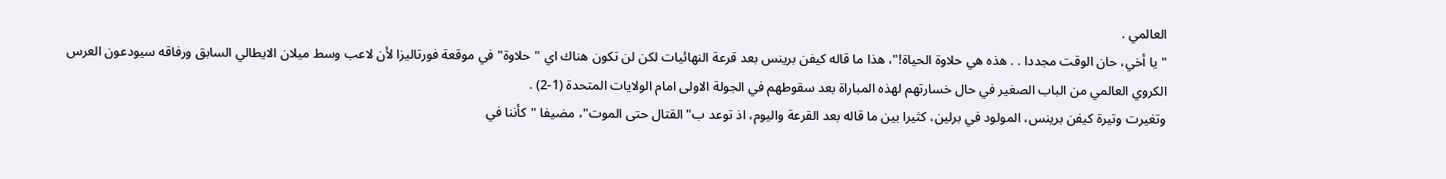العالمي .
"يا أخي، حان الوقت مجددا . . هذه هي حلاوة الحياة!"، هذا ما قاله كيفن برينس بعد قرعة النهائيات لكن لن تكون هناك اي "حلاوة" في موقعة فورتاليزا لأن لاعب وسط ميلان الايطالي السابق ورفاقه سيودعون العرس الكروي العالمي من الباب الصغير في حال خسارتهم لهذه المباراة بعد سقوطهم في الجولة الاولى امام الولايات المتحدة (1-2) .
وتغيرت وتيرة كيفن برينس، المولود في برلين، كثيرا بين ما قاله بعد القرعة واليوم، اذ توعد ب"القتال حتى الموت"، مضيفا "كأننا في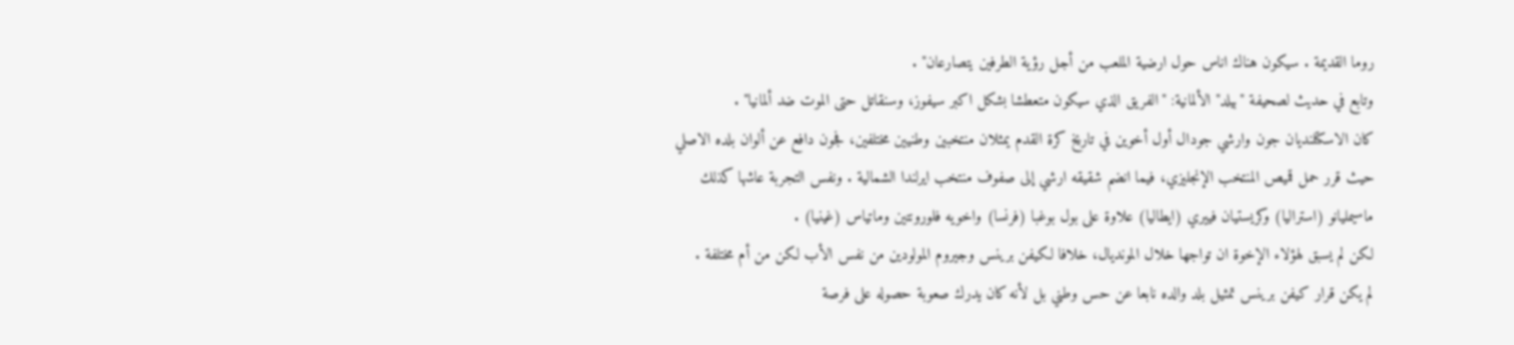روما القديمة . سيكون هناك اناس حول ارضية الملعب من أجل رؤية الطرفين يتصارعان" .
وتابع في حديث لصحيفة "بيلد" الألمانية: "الفريق الذي سيكون متعطشا بشكل اكبر سيفوز، وسنقاتل حتى الموت ضد ألمانيا" .
كان الاسكتلنديان جون وارشي جودال أول أخوين في تاريخ كرة القدم يمثلان منتخبين وطنيين مختلفين، فجون دافع عن ألوان بلده الاصلي حيث قرر حمل قميص المنتخب الإنجليزي، فيما انضم شقيقه ارشي إلى صفوف منتخب ايرلندا الشمالية . ونفس التجربة عاشها كذلك ماسيمليانو (استراليا) وكريستيان فييري (ايطاليا) علاوة على بول بوغبا (فرنسا) واخويه فلورونتين وماتياس (غينيا) .
لكن لم يسبق لهؤلاء الإخوة ان تواجها خلال المونديال، خلافا لكيفن برينس وجيروم المولودين من نفس الأب لكن من أم مختلفة .
لم يكن قرار كيفن برينس تمثيل بلد والده نابعا عن حس وطني بل لأنه كان يدرك صعوبة حصوله على فرصة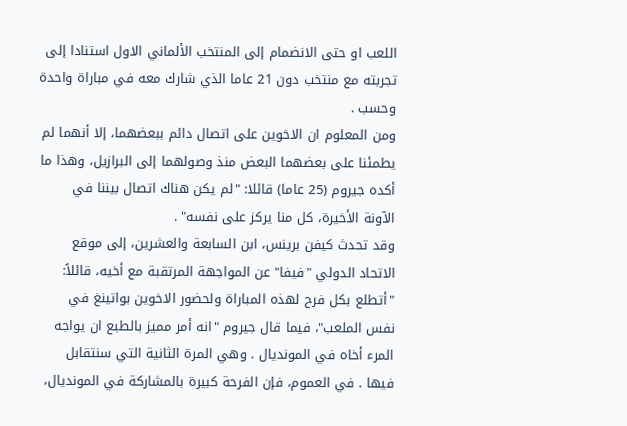اللعب او حتى الانضمام إلى المنتخب الألماني الاول استنادا إلى تجربته مع منتخب دون 21 عاما الذي شارك معه في مباراة واحدة وحسب .
ومن المعلوم ان الاخوين على اتصال دائم ببعضهما، إلا أنهما لم يطمئنا على بعضهما البعض منذ وصولهما إلى البرازيل، وهذا ما أكده جيروم (25 عاما) قائلا: "لم يكن هناك اتصال بيننا في الآونة الأخيرة، كل منا يركز على نفسه" .
وقد تحدث كيفن برينس، ابن السابعة والعشرين، إلى موقع الاتحاد الدولي "فيفا" عن المواجهة المرتقبة مع أخيه، قائلاً: "أتطلع بكل فرح لهذه المباراة ولحضور الاخوين بواتينغ في نفس الملعب"، فيما قال جيروم "انه أمر مميز بالطبع ان يواجه المرء أخاه في المونديال . وهي المرة الثانية التي سنتقابل فيها . في العموم، فإن الفرحة كبيرة بالمشاركة في المونديال،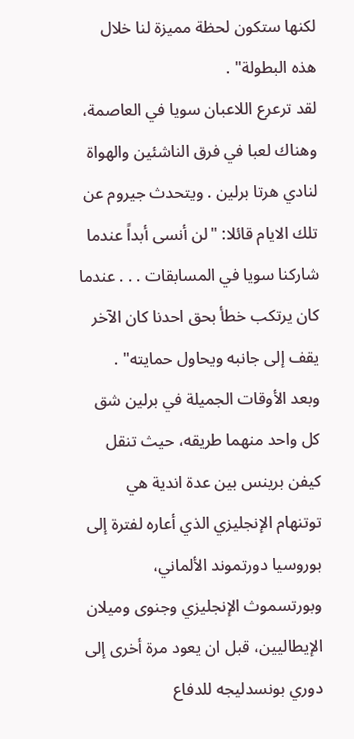لكنها ستكون لحظة مميزة لنا خلال هذه البطولة" .
لقد ترعرع اللاعبان سويا في العاصمة، وهناك لعبا في فرق الناشئين والهواة لنادي هرتا برلين . ويتحدث جيروم عن تلك الايام قائلا: "لن أنسى أبداً عندما شاركنا سويا في المسابقات . . . عندما كان يرتكب خطأ بحق احدنا كان الآخر يقف إلى جانبه ويحاول حمايته" .
وبعد الأوقات الجميلة في برلين شق كل واحد منهما طريقه، حيث تنقل كيفن برينس بين عدة اندية هي توتنهام الإنجليزي الذي أعاره لفترة إلى بوروسيا دورتموند الألماني، وبورتسموث الإنجليزي وجنوى وميلان الإيطاليين، قبل ان يعود مرة أخرى إلى دوري بونسدليجه للدفاع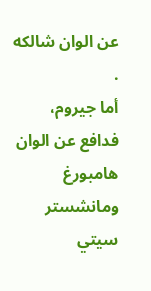عن الوان شالكه .
أما جيروم، فدافع عن الوان هامبورغ ومانشستر سيتي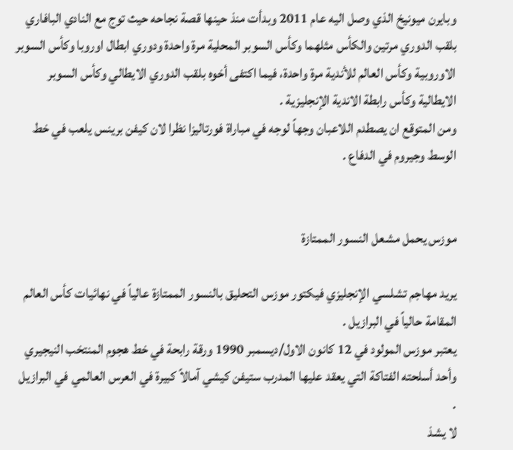وبايرن ميونيخ الذي وصل اليه عام 2011 وبدأت منذ حينها قصة نجاحه حيث توج مع النادي البافاري بلقب الدوري مرتين والكأس مثلهما وكأس السوبر المحلية مرة واحدة ودوري ابطال اوروبا وكأس السوبر الاوروبية وكأس العالم للأندية مرة واحدة، فيما اكتفى أخوه بلقب الدوري الايطالي وكأس السوبر الايطالية وكأس رابطة الاندية الإنجليزية .
ومن المتوقع ان يصطدم اللاعبان وجهاً لوجه في مباراة فورتاليزا نظرا لان كيفن برينس يلعب في خط الوسط وجيروم في الدفاع .


موزس يحمل مشعل النسور الممتازة

يريد مهاجم تشلسي الإنجليزي فيكتور موزس التحليق بالنسور الممتازة عالياً في نهائيات كأس العالم المقامة حالياً في البرازيل .
يعتبر موزس المولود في 12 كانون الاول/ديسمبر 1990 ورقة رابحة في خط هجوم المنتخب النيجيري وأحد أسلحته الفتاكة التي يعقد عليها المدرب ستيفن كيشي آمالاً كبيرة في العرس العالمي في البرازيل .
لا يشذ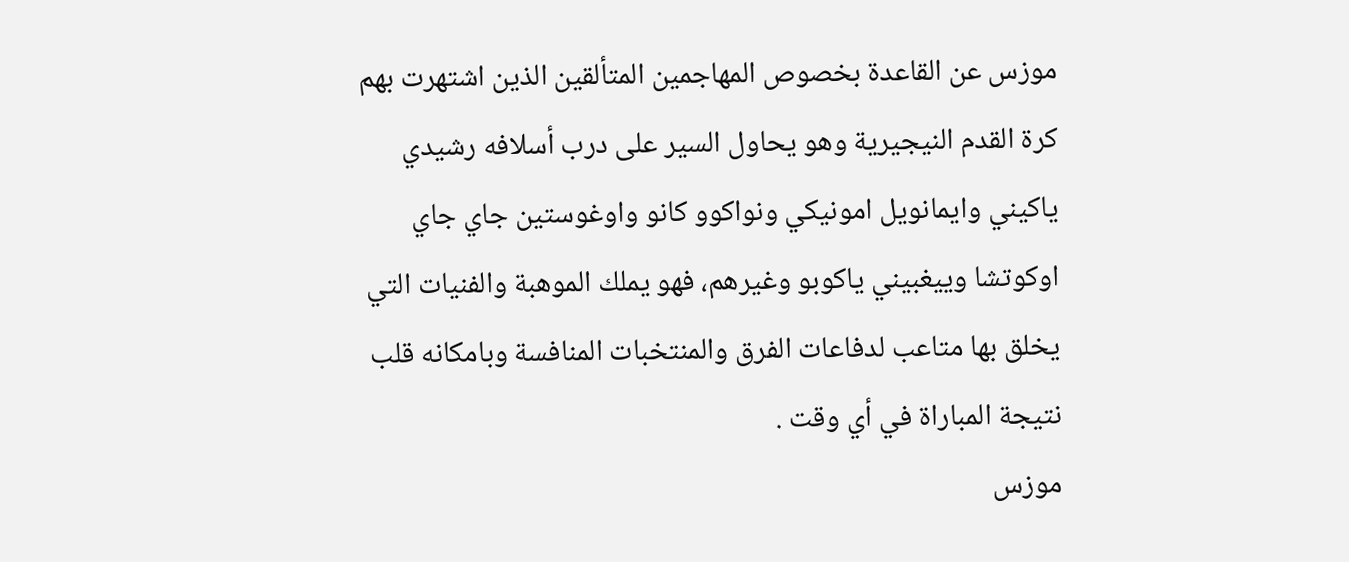موزس عن القاعدة بخصوص المهاجمين المتألقين الذين اشتهرت بهم كرة القدم النيجيرية وهو يحاول السير على درب أسلافه رشيدي ياكيني وايمانويل امونيكي ونواكوو كانو واوغوستين جاي جاي اوكوتشا وييغبيني ياكوبو وغيرهم، فهو يملك الموهبة والفنيات التي يخلق بها متاعب لدفاعات الفرق والمنتخبات المنافسة وبامكانه قلب نتيجة المباراة في أي وقت .
موزس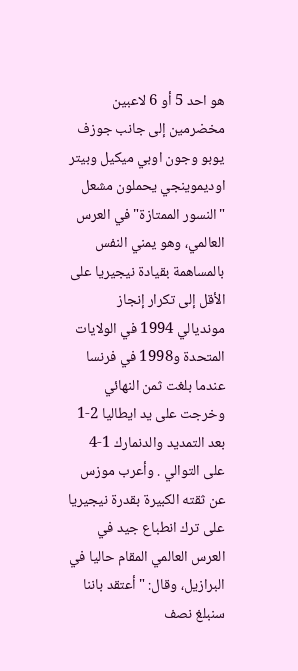هو احد 5 أو 6 لاعبين مخضرمين إلى جانب جوزف يوبو وجون اوبي ميكيل وبيتر اوديموينجي يحملون مشعل "النسور الممتازة" في العرس العالمي، وهو يمني النفس بالمساهمة بقيادة نيجيريا على الأقل إلى تكرار إنجاز مونديالي 1994 في الولايات المتحدة و1998 في فرنسا عندما بلغت ثمن النهائي وخرجت على يد ايطاليا 2-1 بعد التمديد والدنمارك 1-4 على التوالي . وأعرب موزس عن ثقته الكبيرة بقدرة نيجيريا على ترك انطباع جيد في العرس العالمي المقام حاليا في البرازيل، وقال: "أعتقد باننا سنبلغ نصف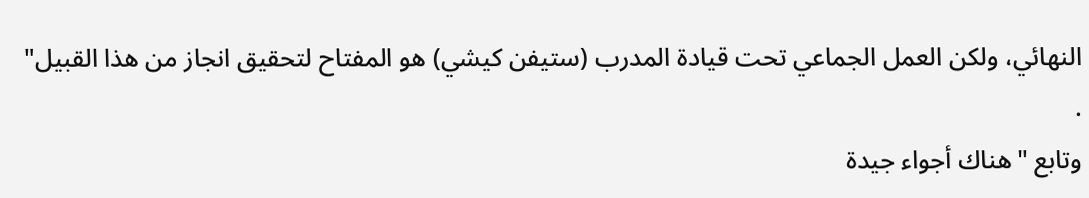النهائي، ولكن العمل الجماعي تحت قيادة المدرب (ستيفن كيشي) هو المفتاح لتحقيق انجاز من هذا القبيل" .
وتابع "هناك أجواء جيدة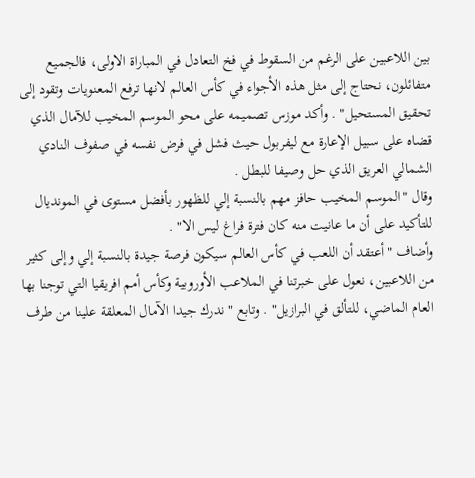بين اللاعبين على الرغم من السقوط في فخ التعادل في المباراة الاولى، فالجميع متفائلون، نحتاج إلى مثل هذه الأجواء في كأس العالم لانها ترفع المعنويات وتقود إلى تحقيق المستحيل" . وأكد موزس تصميمه على محو الموسم المخيب للآمال الذي قضاه على سبيل الإعارة مع ليفربول حيث فشل في فرض نفسه في صفوف النادي الشمالي العريق الذي حل وصيفا للبطل .
وقال "الموسم المخيب حافز مهم بالنسبة إلي للظهور بأفضل مستوى في المونديال للتأكيد على أن ما عانيت منه كان فترة فراغ ليس الا" .
وأضاف "أعتقد أن اللعب في كأس العالم سيكون فرصة جيدة بالنسبة إلي وإلى كثير من اللاعبين، نعول على خبرتنا في الملاعب الأوروبية وكأس أمم افريقيا التي توجنا بها العام الماضي، للتألق في البرازيل" . وتابع "ندرك جيدا الآمال المعلقة علينا من طرف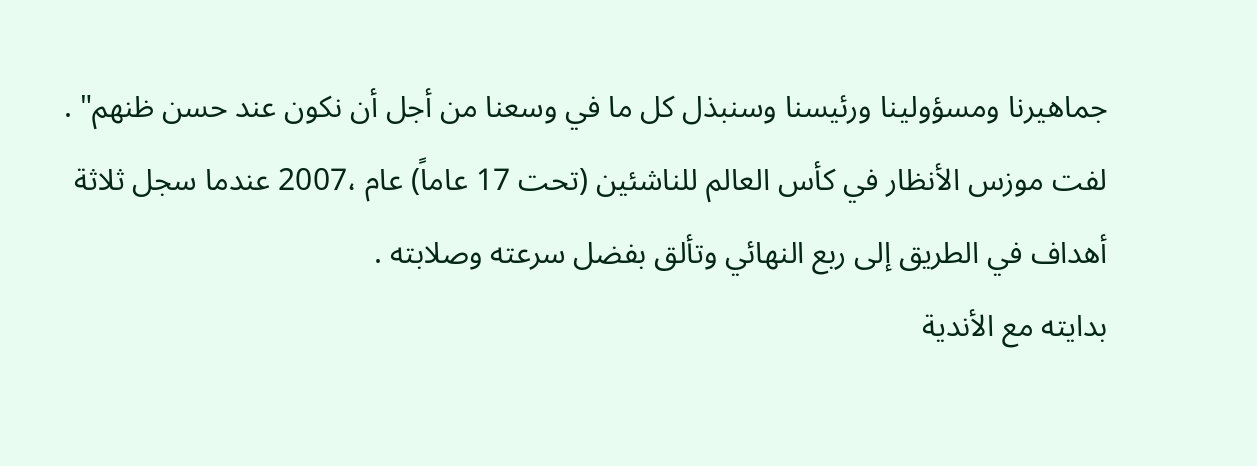جماهيرنا ومسؤولينا ورئيسنا وسنبذل كل ما في وسعنا من أجل أن نكون عند حسن ظنهم" .
لفت موزس الأنظار في كأس العالم للناشئين (تحت 17 عاماً) عام ،2007 عندما سجل ثلاثة أهداف في الطريق إلى ربع النهائي وتألق بفضل سرعته وصلابته .
بدايته مع الأندية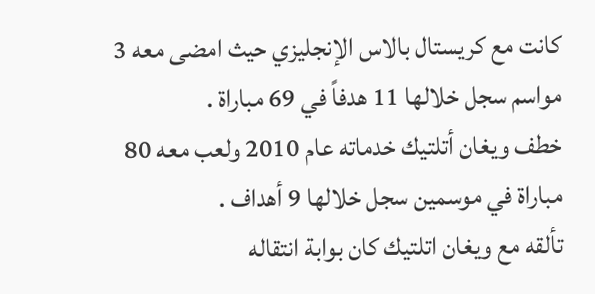كانت مع كريستال بالاس الإنجليزي حيث امضى معه 3 مواسم سجل خلالها 11 هدفاً في 69 مباراة .
خطف ويغان أتلتيك خدماته عام 2010 ولعب معه 80 مباراة في موسمين سجل خلالها 9 أهداف .
تألقه مع ويغان اتلتيك كان بوابة انتقاله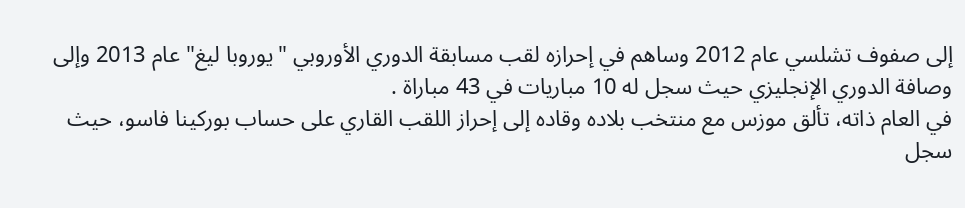إلى صفوف تشلسي عام 2012 وساهم في إحرازه لقب مسابقة الدوري الأوروبي "يوروبا ليغ" عام 2013 وإلى وصافة الدوري الإنجليزي حيث سجل له 10 مباريات في 43 مباراة .
في العام ذاته، تألق موزس مع منتخب بلاده وقاده إلى إحراز اللقب القاري على حساب بوركينا فاسو، حيث سجل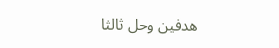هدفين وحل ثالثا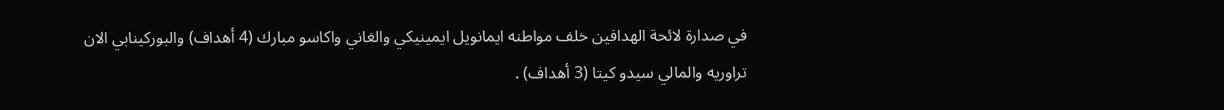في صدارة لائحة الهدافين خلف مواطنه ايمانويل ايمينيكي والغاني واكاسو مبارك (4 أهداف) والبوركينابي الان تراوريه والمالي سيدو كيتا (3 أهداف) .